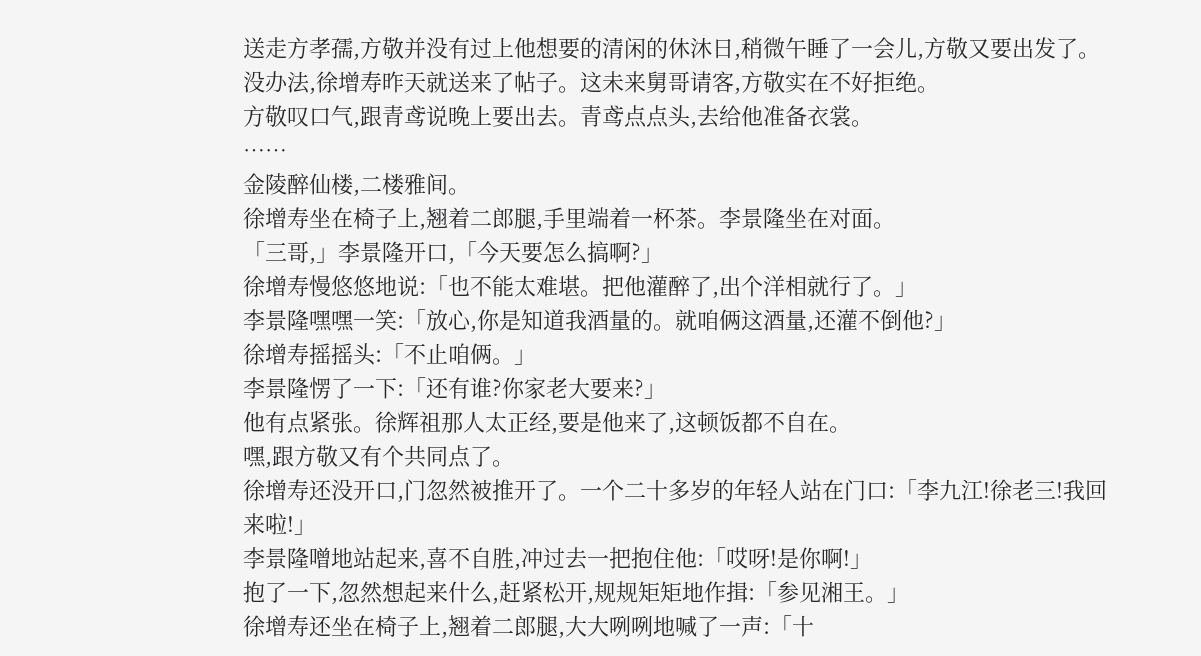送走方孝孺,方敬并没有过上他想要的清闲的休沐日,稍微午睡了一会儿,方敬又要出发了。
没办法,徐增寿昨天就送来了帖子。这未来舅哥请客,方敬实在不好拒绝。
方敬叹口气,跟青鸢说晚上要出去。青鸢点点头,去给他准备衣裳。
……
金陵醉仙楼,二楼雅间。
徐增寿坐在椅子上,翘着二郎腿,手里端着一杯茶。李景隆坐在对面。
「三哥,」李景隆开口,「今天要怎么搞啊?」
徐增寿慢悠悠地说:「也不能太难堪。把他灌醉了,出个洋相就行了。」
李景隆嘿嘿一笑:「放心,你是知道我酒量的。就咱俩这酒量,还灌不倒他?」
徐增寿摇摇头:「不止咱俩。」
李景隆愣了一下:「还有谁?你家老大要来?」
他有点紧张。徐辉祖那人太正经,要是他来了,这顿饭都不自在。
嘿,跟方敬又有个共同点了。
徐增寿还没开口,门忽然被推开了。一个二十多岁的年轻人站在门口:「李九江!徐老三!我回来啦!」
李景隆噌地站起来,喜不自胜,冲过去一把抱住他:「哎呀!是你啊!」
抱了一下,忽然想起来什么,赶紧松开,规规矩矩地作揖:「参见湘王。」
徐增寿还坐在椅子上,翘着二郎腿,大大咧咧地喊了一声:「十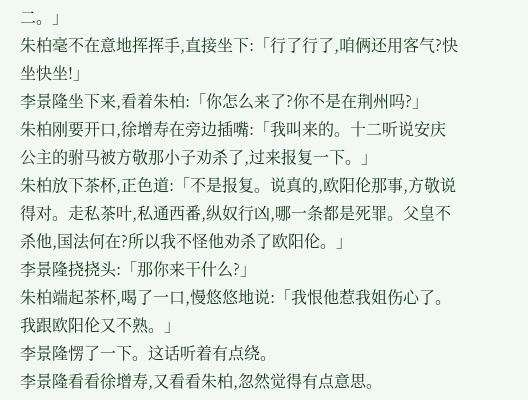二。」
朱柏毫不在意地挥挥手,直接坐下:「行了行了,咱俩还用客气?快坐快坐!」
李景隆坐下来,看着朱柏:「你怎么来了?你不是在荆州吗?」
朱柏刚要开口,徐增寿在旁边插嘴:「我叫来的。十二听说安庆公主的驸马被方敬那小子劝杀了,过来报复一下。」
朱柏放下茶杯,正色道:「不是报复。说真的,欧阳伦那事,方敬说得对。走私茶叶,私通西番,纵奴行凶,哪一条都是死罪。父皇不杀他,国法何在?所以我不怪他劝杀了欧阳伦。」
李景隆挠挠头:「那你来干什么?」
朱柏端起茶杯,喝了一口,慢悠悠地说:「我恨他惹我姐伤心了。我跟欧阳伦又不熟。」
李景隆愣了一下。这话听着有点绕。
李景隆看看徐增寿,又看看朱柏,忽然觉得有点意思。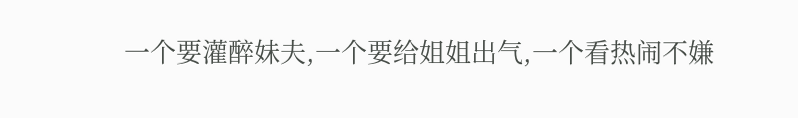一个要灌醉妹夫,一个要给姐姐出气,一个看热闹不嫌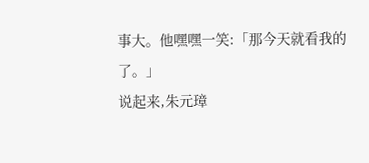事大。他嘿嘿一笑:「那今天就看我的了。」
说起来,朱元璋